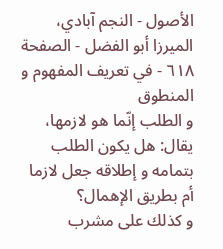الأصول - النجم آبادي، الميرزا أبو الفضل - الصفحة ٦١٨ - في تعريف المفهوم و المنطوق
و الطلب إنّما هو لازمها، يقال: هل يكون الطلب بتمامه و إطلاقه جعل لازما أم بطريق الإهمال؟
و كذلك على مشرب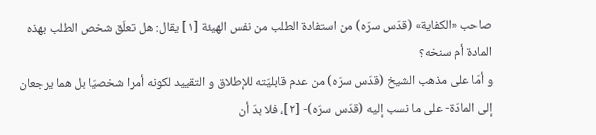صاحب «الكفاية» (قدّس سرّه) من استفادة الطلب من نفس الهيئة [١] يقال: هل تعلّق شخص الطلب بهذه المادة أم سنخه؟
و أمّا على مذهب الشيخ (قدّس سرّه) من عدم قابليّته للإطلاق و التقييد لكونه أمرا شخصيّا بل هما يرجعان إلى المادّة- على ما نسب إليه (قدّس سرّه)- [٢]، فلا بدّ أن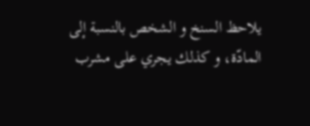يلاحظ السنخ و الشخص بالنسبة إلى المادّة، و كذلك يجري على مشرب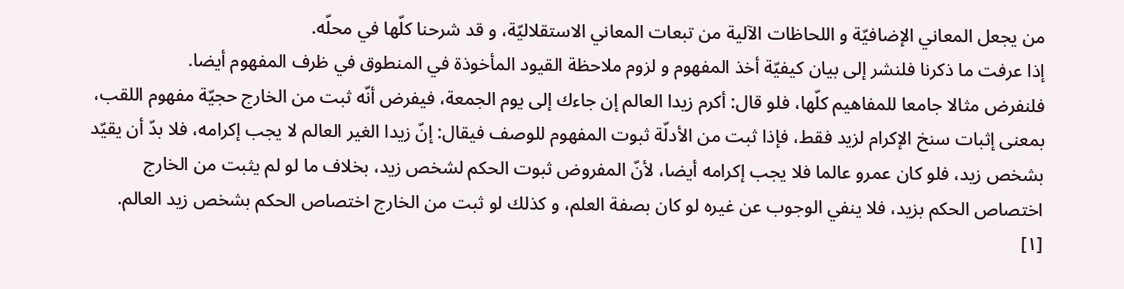من يجعل المعاني الإضافيّة و اللحاظات الآلية من تبعات المعاني الاستقلاليّة، و قد شرحنا كلّها في محلّه.
إذا عرفت ما ذكرنا فلنشر إلى بيان كيفيّة أخذ المفهوم و لزوم ملاحظة القيود المأخوذة في المنطوق في ظرف المفهوم أيضا.
فلنفرض مثالا جامعا للمفاهيم كلّها، فلو قال: أكرم زيدا العالم إن جاءك إلى يوم الجمعة، فيفرض أنّه ثبت من الخارج حجيّة مفهوم اللقب، بمعنى إثبات سنخ الإكرام لزيد فقط، فإذا ثبت من الأدلّة ثبوت المفهوم للوصف فيقال: إنّ زيدا الغير العالم لا يجب إكرامه، فلا بدّ أن يقيّد بشخص زيد، فلو كان عمرو عالما فلا يجب إكرامه أيضا، لأنّ المفروض ثبوت الحكم لشخص زيد، بخلاف ما لو لم يثبت من الخارج اختصاص الحكم بزيد، فلا ينفي الوجوب عن غيره لو كان بصفة العلم، و كذلك لو ثبت من الخارج اختصاص الحكم بشخص زيد العالم.
[١]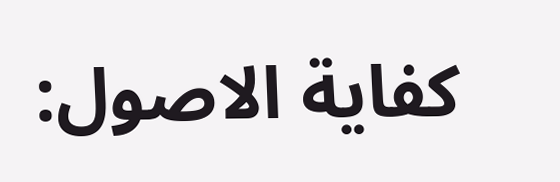كفاية الاصول: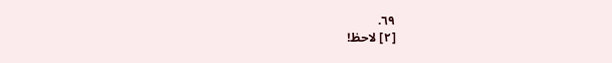٦٩.
[٢] لاحظ!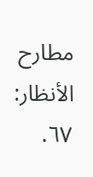مطارح الأنظار: ٦٧.